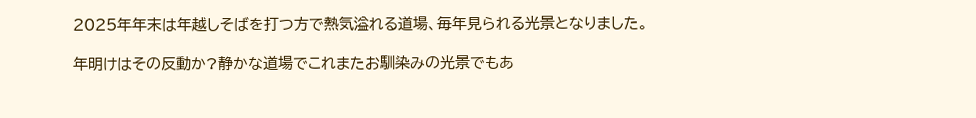2025年年末は年越しそばを打つ方で熱気溢れる道場、毎年見られる光景となりました。

年明けはその反動か?静かな道場でこれまたお馴染みの光景でもあ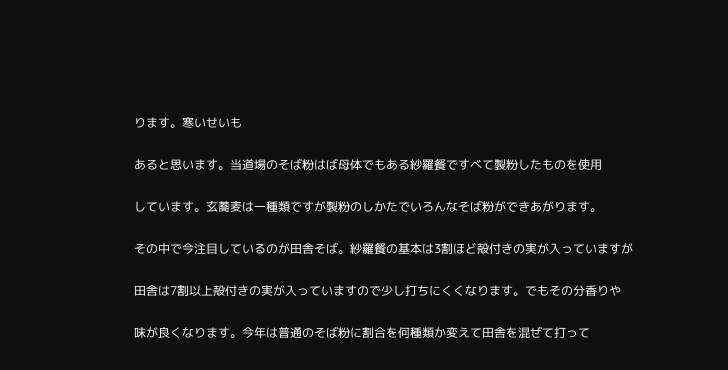ります。寒いせいも

あると思います。当道場のそば粉はば母体でもある紗羅餐ですべて製粉したものを使用

しています。玄蕎麦は一種類ですが製粉のしかたでいろんなそば粉ができあがります。

その中で今注目しているのが田舎そば。紗羅餐の基本は3割ほど殻付きの実が入っていますが

田舎は7割以上殻付きの実が入っていますので少し打ちにくくなります。でもその分香りや

味が良くなります。今年は普通のそば粉に割合を何種類か変えて田舎を混ぜて打って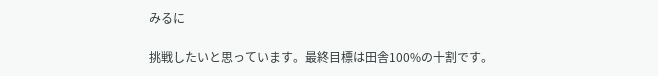みるに

挑戦したいと思っています。最終目標は田舎100%の十割です。